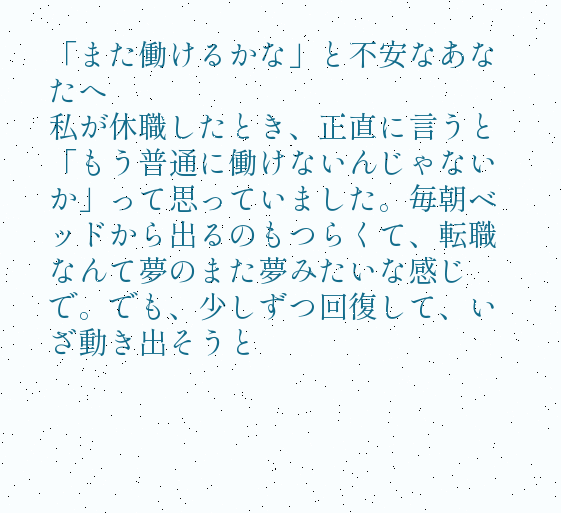「また働けるかな」と不安なあなたへ
私が休職したとき、正直に言うと「もう普通に働けないんじゃないか」って思っていました。毎朝ベッドから出るのもつらくて、転職なんて夢のまた夢みたいな感じで。でも、少しずつ回復して、いざ動き出そうと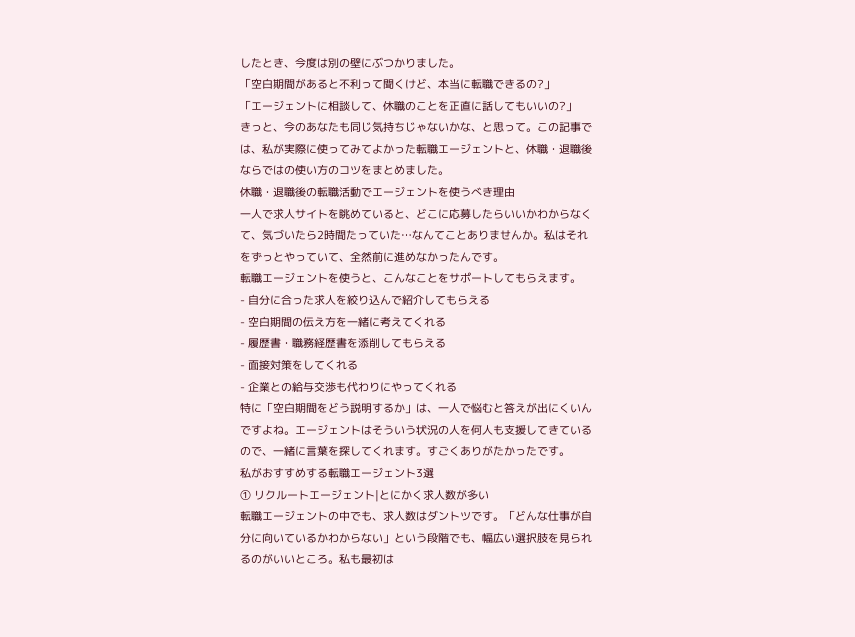したとき、今度は別の壁にぶつかりました。
「空白期間があると不利って聞くけど、本当に転職できるの?」
「エージェントに相談して、休職のことを正直に話してもいいの?」
きっと、今のあなたも同じ気持ちじゃないかな、と思って。この記事では、私が実際に使ってみてよかった転職エージェントと、休職・退職後ならではの使い方のコツをまとめました。
休職・退職後の転職活動でエージェントを使うべき理由
一人で求人サイトを眺めていると、どこに応募したらいいかわからなくて、気づいたら2時間たっていた…なんてことありませんか。私はそれをずっとやっていて、全然前に進めなかったんです。
転職エージェントを使うと、こんなことをサポートしてもらえます。
- 自分に合った求人を絞り込んで紹介してもらえる
- 空白期間の伝え方を一緒に考えてくれる
- 履歴書・職務経歴書を添削してもらえる
- 面接対策をしてくれる
- 企業との給与交渉も代わりにやってくれる
特に「空白期間をどう説明するか」は、一人で悩むと答えが出にくいんですよね。エージェントはそういう状況の人を何人も支援してきているので、一緒に言葉を探してくれます。すごくありがたかったです。
私がおすすめする転職エージェント3選
① リクルートエージェント|とにかく求人数が多い
転職エージェントの中でも、求人数はダントツです。「どんな仕事が自分に向いているかわからない」という段階でも、幅広い選択肢を見られるのがいいところ。私も最初は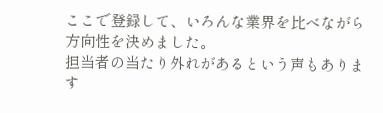ここで登録して、いろんな業界を比べながら方向性を決めました。
担当者の当たり外れがあるという声もあります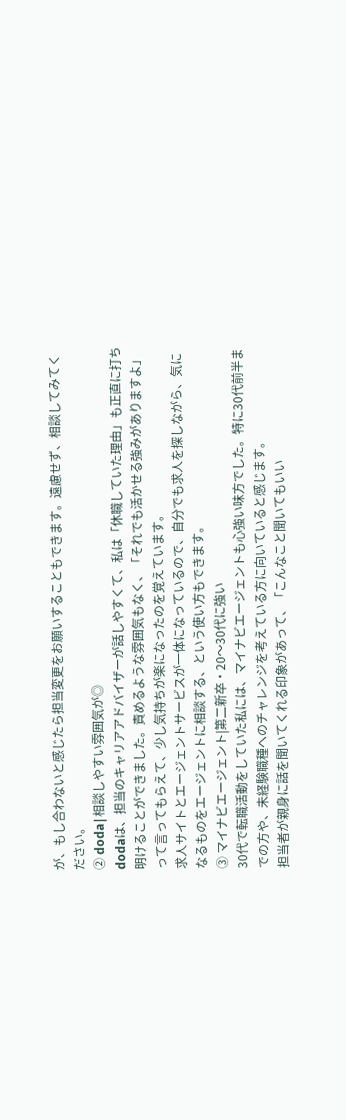が、もし合わないと感じたら担当変更をお願いすることもできます。遠慮せず、相談してみてください。
② doda|相談しやすい雰囲気が◎
dodaは、担当のキャリアアドバイザーが話しやすくて、私は「休職していた理由」も正直に打ち明けることができました。責めるような雰囲気もなく、「それでも活かせる強みがありますよ」って言ってもらえて、少し気持ちが楽になったのを覚えています。
求人サイトとエージェントサービスが一体になっているので、自分でも求人を探しながら、気になるものをエージェントに相談する、という使い方もできます。
③ マイナビエージェント|第二新卒・20〜30代に強い
30代で転職活動をしていた私には、マイナビエージェントも心強い味方でした。特に30代前半までの方や、未経験職種へのチャレンジを考えている方に向いていると感じます。
担当者が親身に話を聞いてくれる印象があって、「こんなこと聞いてもいい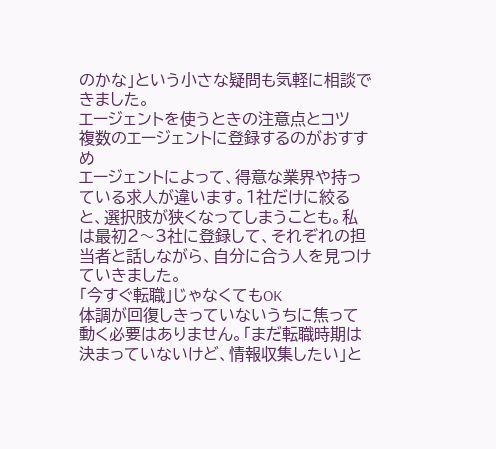のかな」という小さな疑問も気軽に相談できました。
エージェントを使うときの注意点とコツ
複数のエージェントに登録するのがおすすめ
エージェントによって、得意な業界や持っている求人が違います。1社だけに絞ると、選択肢が狭くなってしまうことも。私は最初2〜3社に登録して、それぞれの担当者と話しながら、自分に合う人を見つけていきました。
「今すぐ転職」じゃなくてもOK
体調が回復しきっていないうちに焦って動く必要はありません。「まだ転職時期は決まっていないけど、情報収集したい」と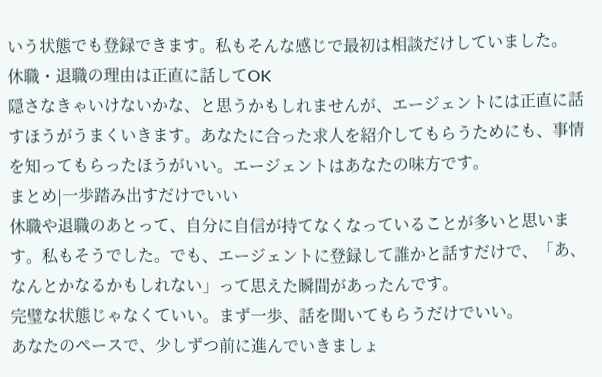いう状態でも登録できます。私もそんな感じで最初は相談だけしていました。
休職・退職の理由は正直に話してOK
隠さなきゃいけないかな、と思うかもしれませんが、エージェントには正直に話すほうがうまくいきます。あなたに合った求人を紹介してもらうためにも、事情を知ってもらったほうがいい。エージェントはあなたの味方です。
まとめ|一歩踏み出すだけでいい
休職や退職のあとって、自分に自信が持てなくなっていることが多いと思います。私もそうでした。でも、エージェントに登録して誰かと話すだけで、「あ、なんとかなるかもしれない」って思えた瞬間があったんです。
完璧な状態じゃなくていい。まず一歩、話を聞いてもらうだけでいい。
あなたのペースで、少しずつ前に進んでいきましょ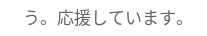う。応援しています。